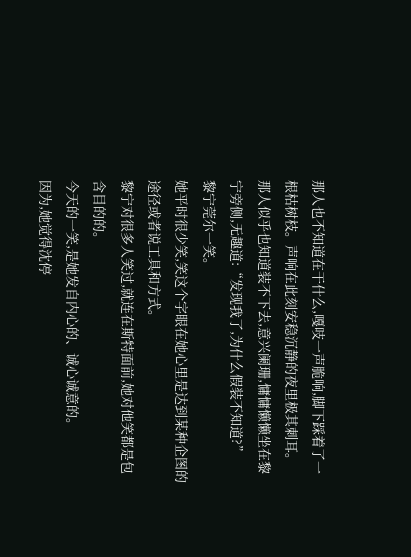那人也不知道在干什么,嘎吱一声脆响,脚下踩着了一根枯树枝。声响在此刻安稳沉静的夜里极其刺耳。
那人似乎也知道装不下去,意兴阑珊,慵慵懒懒坐在黎宁旁侧,无趣道:“发现我了,为什么假装不知道?”
黎宁莞尔一笑。
她平时很少笑,笑这个字眼在她心里是达到某种企图的途径或者说工具和方式。
黎宁对很多人笑过,就连在斯特面前,她对他笑都是包含目的的。
今天的一笑,是她发自内心的、诚心诚意的。
因为,她觉得沈停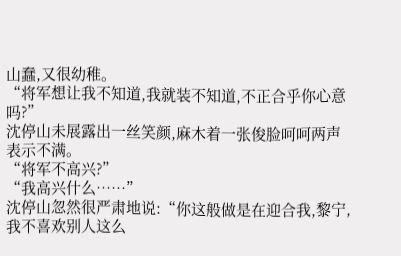山蠢,又很幼稚。
“将军想让我不知道,我就装不知道,不正合乎你心意吗?”
沈停山未展露出一丝笑颜,麻木着一张俊脸呵呵两声表示不满。
“将军不高兴?”
“我高兴什么……”
沈停山忽然很严肃地说:“你这般做是在迎合我,黎宁,我不喜欢别人这么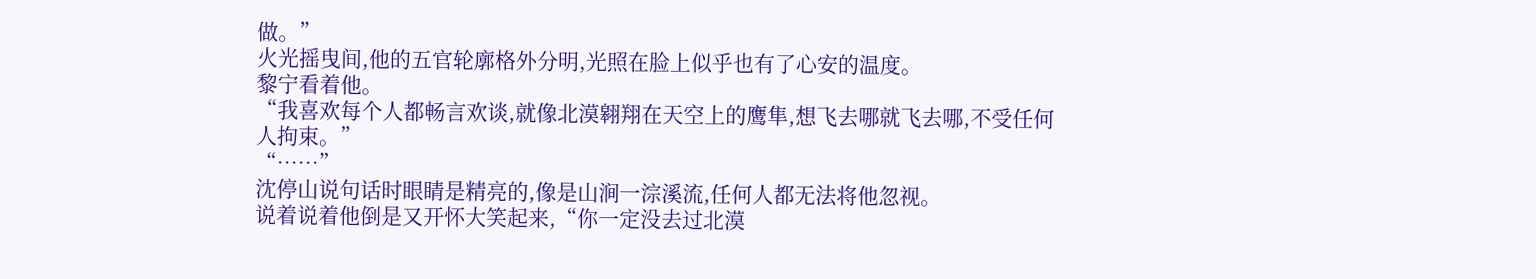做。”
火光摇曳间,他的五官轮廓格外分明,光照在脸上似乎也有了心安的温度。
黎宁看着他。
“我喜欢每个人都畅言欢谈,就像北漠翱翔在天空上的鹰隼,想飞去哪就飞去哪,不受任何人拘束。”
“……”
沈停山说句话时眼睛是精亮的,像是山涧一淙溪流,任何人都无法将他忽视。
说着说着他倒是又开怀大笑起来,“你一定没去过北漠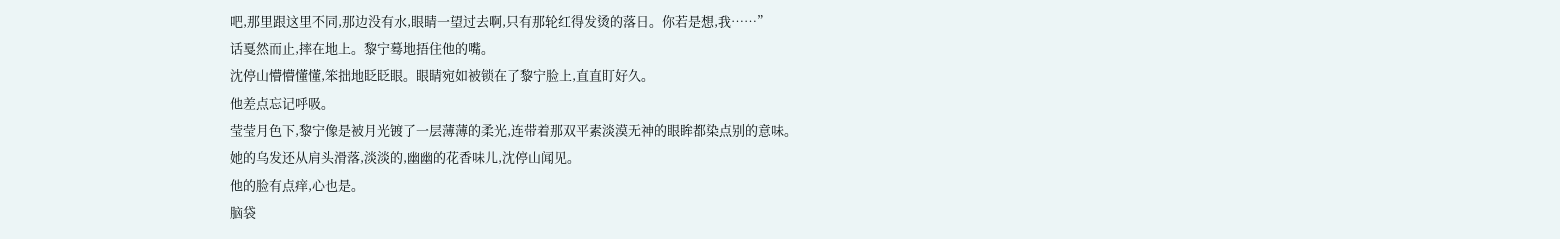吧,那里跟这里不同,那边没有水,眼睛一望过去啊,只有那轮红得发烫的落日。你若是想,我……”
话戛然而止,摔在地上。黎宁蓦地捂住他的嘴。
沈停山懵懵懂懂,笨拙地眨眨眼。眼睛宛如被锁在了黎宁脸上,直直盯好久。
他差点忘记呼吸。
莹莹月色下,黎宁像是被月光镀了一层薄薄的柔光,连带着那双平素淡漠无神的眼眸都染点别的意味。
她的乌发还从肩头滑落,淡淡的,幽幽的花香味儿,沈停山闻见。
他的脸有点痒,心也是。
脑袋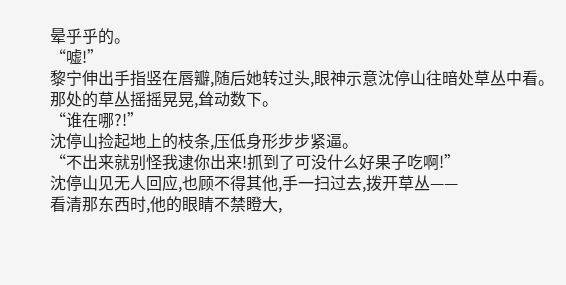晕乎乎的。
“嘘!”
黎宁伸出手指竖在唇瓣,随后她转过头,眼神示意沈停山往暗处草丛中看。
那处的草丛摇摇晃晃,耸动数下。
“谁在哪?!”
沈停山捡起地上的枝条,压低身形步步紧逼。
“不出来就别怪我逮你出来!抓到了可没什么好果子吃啊!”
沈停山见无人回应,也顾不得其他,手一扫过去,拨开草丛——
看清那东西时,他的眼睛不禁瞪大,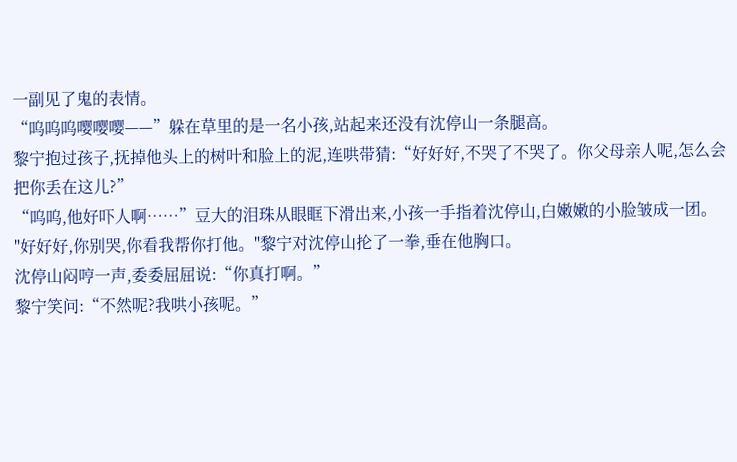一副见了鬼的表情。
“呜呜呜嘤嘤嘤——”躲在草里的是一名小孩,站起来还没有沈停山一条腿高。
黎宁抱过孩子,抚掉他头上的树叶和脸上的泥,连哄带猜:“好好好,不哭了不哭了。你父母亲人呢,怎么会把你丢在这儿?”
“呜呜,他好吓人啊……”豆大的泪珠从眼眶下滑出来,小孩一手指着沈停山,白嫩嫩的小脸皱成一团。
"好好好,你别哭,你看我帮你打他。"黎宁对沈停山抡了一拳,垂在他胸口。
沈停山闷哼一声,委委屈屈说:“你真打啊。”
黎宁笑问:“不然呢?我哄小孩呢。”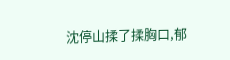沈停山揉了揉胸口,郁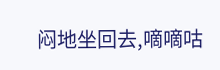闷地坐回去,嘀嘀咕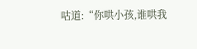咕道:“你哄小孩,谁哄我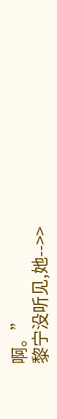啊。”
黎宁没听见,她-->>